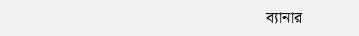ব্যানার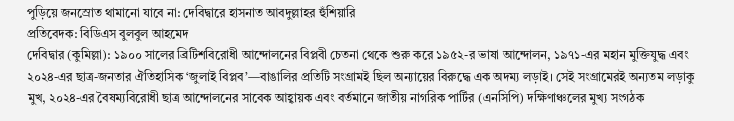পুড়িয়ে জনস্রোত থামানো যাবে না: দেবিদ্বারে হাসনাত আবদুল্লাহর হুঁশিয়ারি
প্রতিবেদক: বিডিএস বুলবুল আহমেদ
দেবিদ্বার (কুমিল্লা): ১৯০০ সালের ব্রিটিশবিরোধী আন্দোলনের বিপ্লবী চেতনা থেকে শুরু করে ১৯৫২-র ভাষা আন্দোলন, ১৯৭১-এর মহান মুক্তিযুদ্ধ এবং ২০২৪-এর ছাত্র-জনতার ঐতিহাসিক ‘জুলাই বিপ্লব’—বাঙালির প্রতিটি সংগ্রামই ছিল অন্যায়ের বিরুদ্ধে এক অদম্য লড়াই। সেই সংগ্রামেরই অন্যতম লড়াকু মুখ, ২০২৪-এর বৈষম্যবিরোধী ছাত্র আন্দোলনের সাবেক আহ্বায়ক এবং বর্তমানে জাতীয় নাগরিক পার্টির (এনসিপি) দক্ষিণাঞ্চলের মুখ্য সংগঠক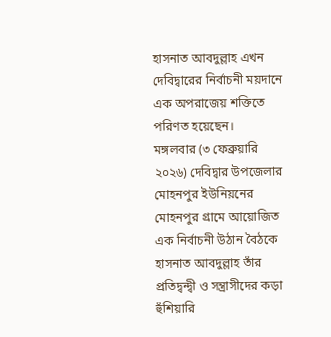হাসনাত আবদুল্লাহ এখন দেবিদ্বারের নির্বাচনী ময়দানে এক অপরাজেয় শক্তিতে পরিণত হয়েছেন।
মঙ্গলবার (৩ ফেব্রুয়ারি ২০২৬) দেবিদ্বার উপজেলার মোহনপুর ইউনিয়নের মোহনপুর গ্রামে আয়োজিত এক নির্বাচনী উঠান বৈঠকে হাসনাত আবদুল্লাহ তাঁর প্রতিদ্বন্দ্বী ও সন্ত্রাসীদের কড়া হুঁশিয়ারি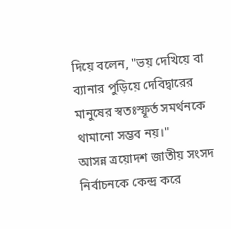দিয়ে বলেন, "ভয় দেখিয়ে বা ব্যানার পুড়িয়ে দেবিদ্বারের মানুষের স্বতঃস্ফূর্ত সমর্থনকে থামানো সম্ভব নয়।"
আসন্ন ত্রয়োদশ জাতীয় সংসদ নির্বাচনকে কেন্দ্র করে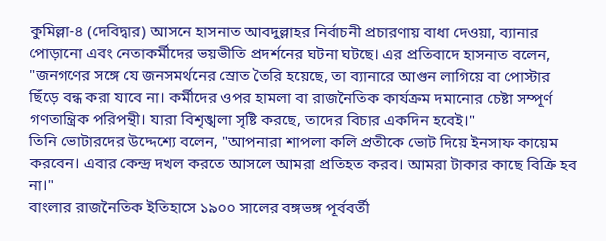কুমিল্লা-৪ (দেবিদ্বার) আসনে হাসনাত আবদুল্লাহর নির্বাচনী প্রচারণায় বাধা দেওয়া, ব্যানার পোড়ানো এবং নেতাকর্মীদের ভয়ভীতি প্রদর্শনের ঘটনা ঘটছে। এর প্রতিবাদে হাসনাত বলেন, "জনগণের সঙ্গে যে জনসমর্থনের স্রোত তৈরি হয়েছে, তা ব্যানারে আগুন লাগিয়ে বা পোস্টার ছিঁড়ে বন্ধ করা যাবে না। কর্মীদের ওপর হামলা বা রাজনৈতিক কার্যক্রম দমানোর চেষ্টা সম্পূর্ণ গণতান্ত্রিক পরিপন্থী। যারা বিশৃঙ্খলা সৃষ্টি করছে, তাদের বিচার একদিন হবেই।"
তিনি ভোটারদের উদ্দেশ্যে বলেন, "আপনারা শাপলা কলি প্রতীকে ভোট দিয়ে ইনসাফ কায়েম করবেন। এবার কেন্দ্র দখল করতে আসলে আমরা প্রতিহত করব। আমরা টাকার কাছে বিক্রি হব না।"
বাংলার রাজনৈতিক ইতিহাসে ১৯০০ সালের বঙ্গভঙ্গ পূর্ববর্তী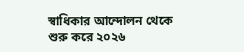স্বাধিকার আন্দোলন থেকে শুরু করে ২০২৬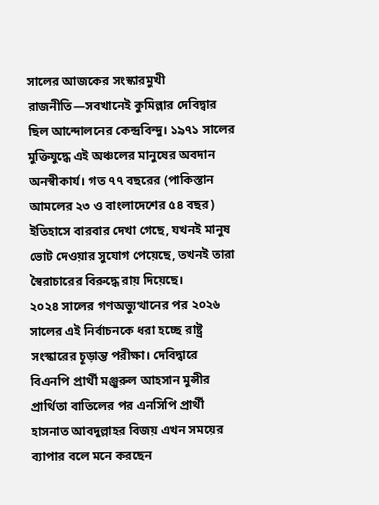সালের আজকের সংস্কারমুখী রাজনীতি—সবখানেই কুমিল্লার দেবিদ্বার ছিল আন্দোলনের কেন্দ্রবিন্দু। ১৯৭১ সালের মুক্তিযুদ্ধে এই অঞ্চলের মানুষের অবদান অনস্বীকার্য। গত ৭৭ বছরের (পাকিস্তান আমলের ২৩ ও বাংলাদেশের ৫৪ বছর) ইতিহাসে বারবার দেখা গেছে, যখনই মানুষ ভোট দেওয়ার সুযোগ পেয়েছে, তখনই তারা স্বৈরাচারের বিরুদ্ধে রায় দিয়েছে।
২০২৪ সালের গণঅভ্যুত্থানের পর ২০২৬ সালের এই নির্বাচনকে ধরা হচ্ছে রাষ্ট্র সংস্কারের চূড়ান্ত পরীক্ষা। দেবিদ্বারে বিএনপি প্রার্থী মঞ্জুরুল আহসান মুন্সীর প্রার্থিতা বাতিলের পর এনসিপি প্রার্থী হাসনাত আবদুল্লাহর বিজয় এখন সময়ের ব্যাপার বলে মনে করছেন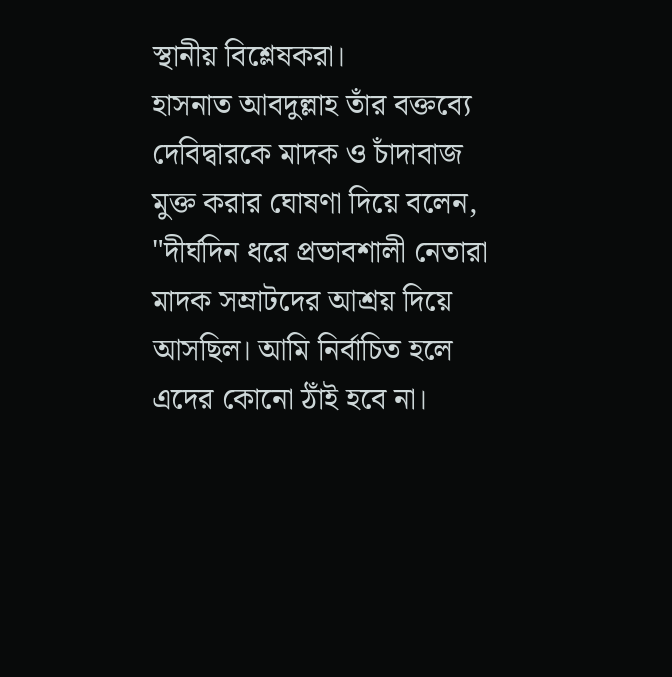স্থানীয় বিশ্লেষকরা।
হাসনাত আবদুল্লাহ তাঁর বক্তব্যে দেবিদ্বারকে মাদক ও চাঁদাবাজ মুক্ত করার ঘোষণা দিয়ে বলেন, "দীর্ঘদিন ধরে প্রভাবশালী নেতারা মাদক সম্রাটদের আশ্রয় দিয়ে আসছিল। আমি নির্বাচিত হলে এদের কোনো ঠাঁই হবে না।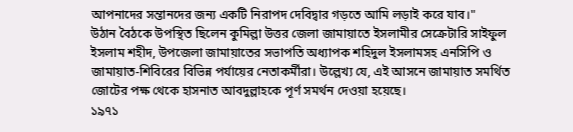আপনাদের সন্তানদের জন্য একটি নিরাপদ দেবিদ্বার গড়তে আমি লড়াই করে যাব।"
উঠান বৈঠকে উপস্থিত ছিলেন কুমিল্লা উত্তর জেলা জামায়াতে ইসলামীর সেক্রেটারি সাইফুল ইসলাম শহীদ, উপজেলা জামায়াতের সভাপতি অধ্যাপক শহিদুল ইসলামসহ এনসিপি ও জামায়াত-শিবিরের বিভিন্ন পর্যায়ের নেতাকর্মীরা। উল্লেখ্য যে, এই আসনে জামায়াত সমর্থিত জোটের পক্ষ থেকে হাসনাত আবদুল্লাহকে পূর্ণ সমর্থন দেওয়া হয়েছে।
১৯৭১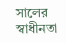সালের স্বাধীনতা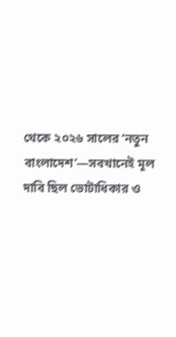থেকে ২০২৬ সালের ‘নতুন বাংলাদেশ’—সবখানেই মূল দাবি ছিল ভোটাধিকার ও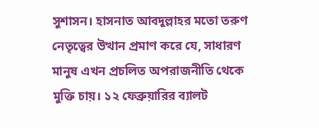সুশাসন। হাসনাত আবদুল্লাহর মতো তরুণ নেতৃত্বের উত্থান প্রমাণ করে যে, সাধারণ মানুষ এখন প্রচলিত অপরাজনীতি থেকে মুক্তি চায়। ১২ ফেব্রুয়ারির ব্যালট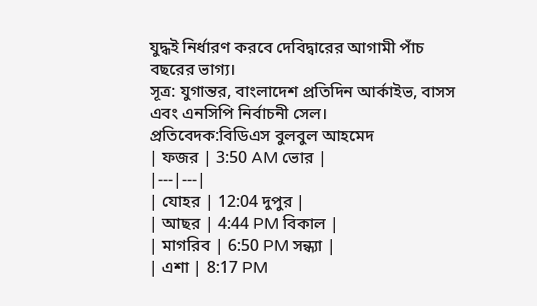যুদ্ধই নির্ধারণ করবে দেবিদ্বারের আগামী পাঁচ বছরের ভাগ্য।
সূত্র: যুগান্তর, বাংলাদেশ প্রতিদিন আর্কাইভ, বাসস এবং এনসিপি নির্বাচনী সেল।
প্রতিবেদক:বিডিএস বুলবুল আহমেদ
| ফজর | 3:50 AM ভোর |
|---|---|
| যোহর | 12:04 দুপুর |
| আছর | 4:44 PM বিকাল |
| মাগরিব | 6:50 PM সন্ধ্যা |
| এশা | 8:17 PM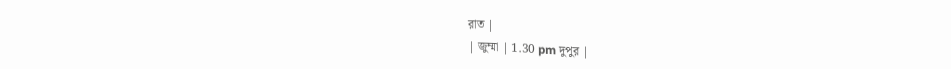রাত |
| জুম্মা | 1.30 pm দুপুর |